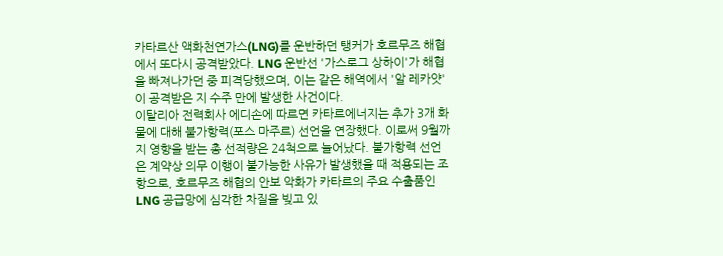카타르산 액화천연가스(LNG)를 운반하던 탱커가 호르무즈 해협에서 또다시 공격받았다. LNG 운반선 '가스로그 상하이'가 해협을 빠져나가던 중 피격당했으며, 이는 같은 해역에서 '알 레카얏'이 공격받은 지 수주 만에 발생한 사건이다.
이탈리아 전력회사 에디손에 따르면 카타르에너지는 추가 3개 화물에 대해 불가항력(포스 마주르) 선언을 연장했다. 이로써 9월까지 영향을 받는 총 선적량은 24척으로 늘어났다. 불가항력 선언은 계약상 의무 이행이 불가능한 사유가 발생했을 때 적용되는 조항으로, 호르무즈 해협의 안보 악화가 카타르의 주요 수출품인 LNG 공급망에 심각한 차질을 빚고 있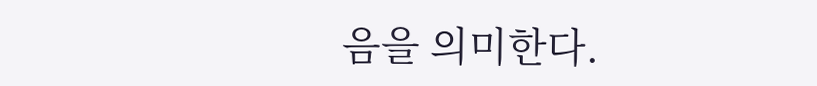음을 의미한다.